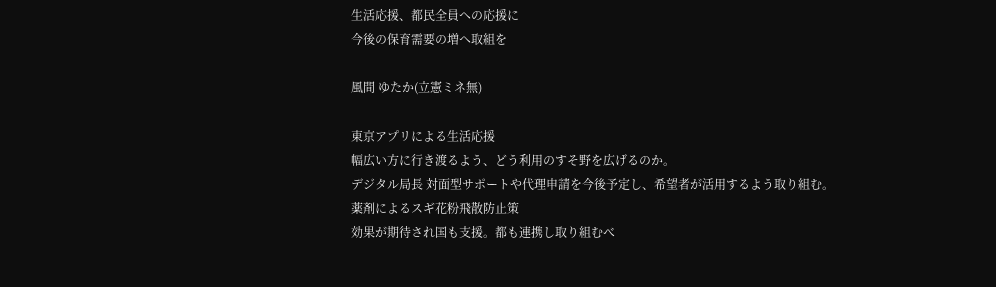生活応援、都民全員への応援に
今後の保育需要の増へ取組を

風間 ゆたか(立憲ミネ無)

東京アプリによる生活応援
幅広い方に行き渡るよう、どう利用のすそ野を広げるのか。
デジタル局長 対面型サポートや代理申請を今後予定し、希望者が活用するよう取り組む。
薬剤によるスギ花粉飛散防止策
効果が期待され国も支援。都も連携し取り組むべ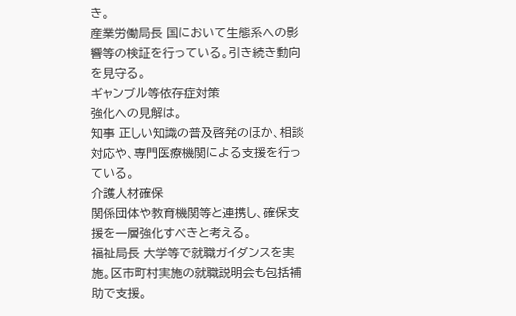き。
産業労働局長 国において生態系への影響等の検証を行っている。引き続き動向を見守る。
ギャンブル等依存症対策
強化への見解は。
知事 正しい知識の普及啓発のほか、相談対応や、専門医療機関による支援を行っている。
介護人材確保
関係団体や教育機関等と連携し、確保支援を一層強化すべきと考える。
福祉局長 大学等で就職ガイダンスを実施。区市町村実施の就職説明会も包括補助で支援。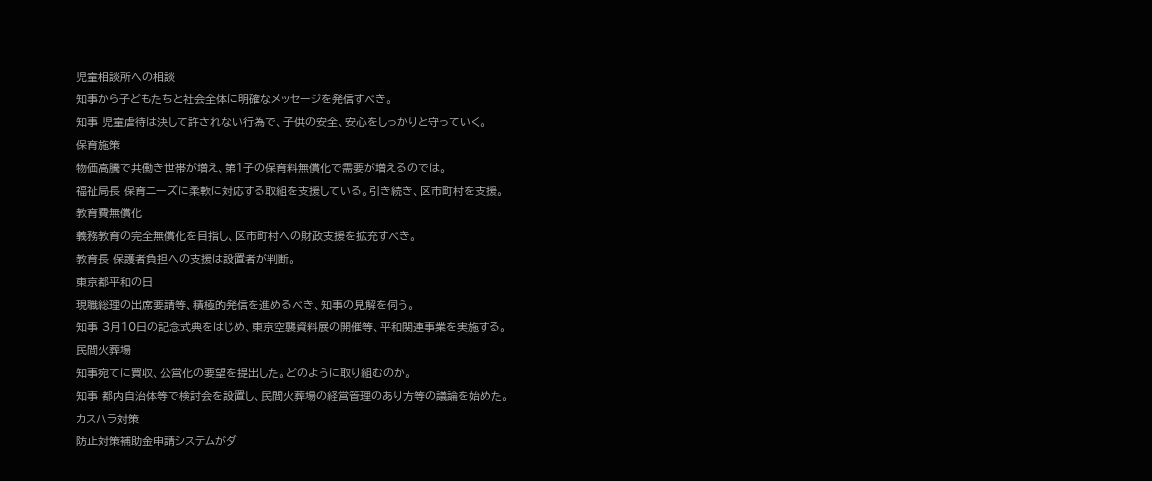児童相談所への相談
知事から子どもたちと社会全体に明確なメッセージを発信すべき。
知事 児童虐待は決して許されない行為で、子供の安全、安心をしっかりと守っていく。
保育施策
物価高騰で共働き世帯が増え、第1子の保育料無償化で需要が増えるのでは。
福祉局長 保育ニーズに柔軟に対応する取組を支援している。引き続き、区市町村を支援。
教育費無償化
義務教育の完全無償化を目指し、区市町村への財政支援を拡充すべき。
教育長 保護者負担への支援は設置者が判断。
東京都平和の日
現職総理の出席要請等、積極的発信を進めるべき、知事の見解を伺う。
知事 3月10日の記念式典をはじめ、東京空襲資料展の開催等、平和関連事業を実施する。
民間火葬場
知事宛てに買収、公営化の要望を提出した。どのように取り組むのか。
知事 都内自治体等で検討会を設置し、民間火葬場の経営管理のあり方等の議論を始めた。
カスハラ対策
防止対策補助金申請システムがダ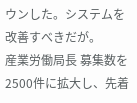ウンした。システムを改善すべきだが。
産業労働局長 募集数を2500件に拡大し、先着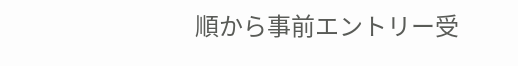順から事前エントリー受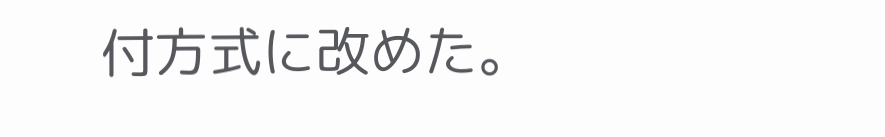付方式に改めた。